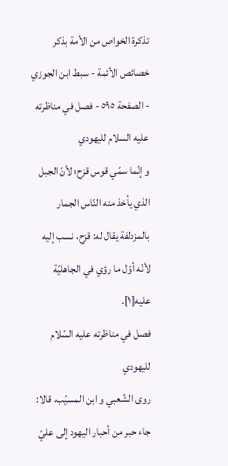تذكرة الخواص من الأمة بذكر خصائص الأئمة - سبط ابن الجوزي - الصفحة ٥٩٥ - فصل في مناظرته عليه السلام لليهودي
و إنّما سمّي قوس قزح؛ لأنّ الجبل الذي يأخذ منه النّاس الجمار بالمزدلفة يقال له: قزح، نسب إليه لأنّه أوّل ما رؤي في الجاهليّة عليه[١].
فصل في مناظرته عليه السّلام لليهودي
روى الشّعبي و ابن المسيّب، قالا: جاء حبر من أحبار اليهود إلى عليّ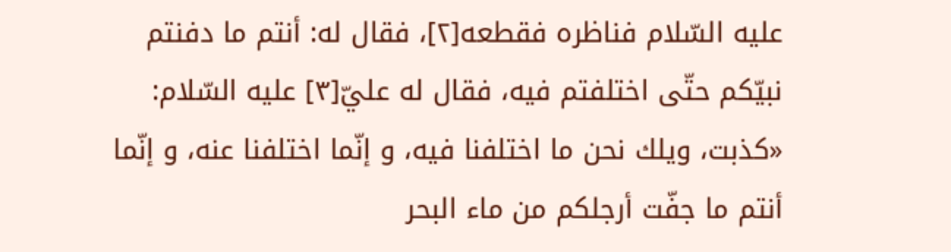عليه السّلام فناظره فقطعه[٢]، فقال له: أنتم ما دفنتم نبيّكم حتّى اختلفتم فيه، فقال له عليّ[٣] عليه السّلام:
«كذبت، ويلك نحن ما اختلفنا فيه، و إنّما اختلفنا عنه، و إنّما أنتم ما جفّت أرجلكم من ماء البحر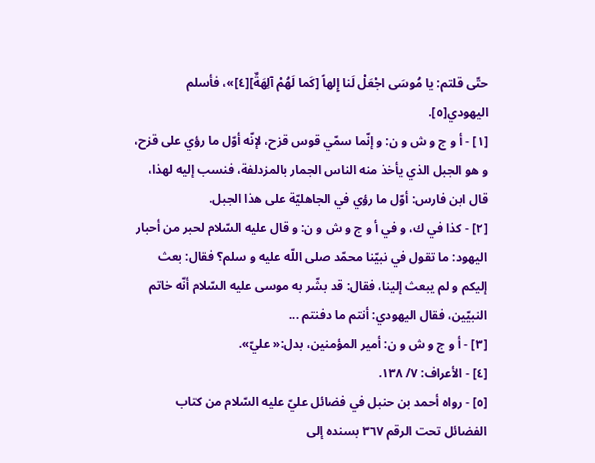حتّى قلتم: يا مُوسَى اجْعَلْ لَنا إِلهاً [كَما لَهُمْ آلِهَةٌ][٤]»، فأسلم اليهودي[٥].
[١] - أ و ج و ش و ن: و إنّما سمّي قوس قزح، لإنّه أوّل ما رؤي على قزح، و هو الجبل الذي يأخذ منه الناس الجمار بالمزدلفة، فنسب إليه لهذا، قال ابن فارس: أوّل ما رؤي في الجاهليّة على هذا الجبل.
[٢] - كذا في ك، و في أ و ج و ش و ن: و قال عليه السّلام لحبر من أحبار اليهود: ما تقول في نبيّنا محمّد صلى اللّه عليه و سلم؟ فقال: بعث إليكم و لم يبعث إلينا، فقال: قد بشّر به موسى عليه السّلام أنّه خاتم النبيّين، فقال اليهودي: أنتم ما دفنتم ...
[٣] - أ و ج و ش و ن: أمير المؤمنين، بدل:« عليّ».
[٤] - الأعراف: ٧/ ١٣٨.
[٥] - رواه أحمد بن حنبل في فضائل عليّ عليه السّلام من كتاب الفضائل تحت الرقم ٣٦٧ بسنده إلى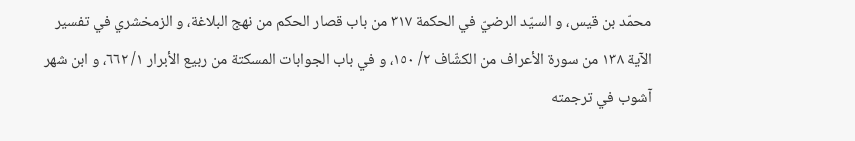محمّد بن قيس، و السيّد الرضيّ في الحكمة ٣١٧ من باب قصار الحكم من نهج البلاغة، و الزمخشري في تفسير الآية ١٣٨ من سورة الأعراف من الكشّاف ٢/ ١٥٠، و في باب الجوابات المسكتة من ربيع الأبرار ١/ ٦٦٢، و ابن شهر آشوب في ترجمته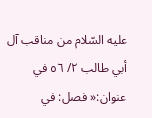عليه السّلام من مناقب آل أبي طالب ٢/ ٥٦ في عنوان:« فصل: في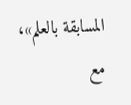المسابقة بالعلم»، مع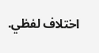اختلاف لفظي.